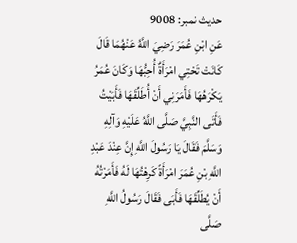حدیث نمبر: 9008
عَنِ ابْنِ عُمَرَ رَضِيَ اللَّهُ عَنْهُمَا قَالَ كَانَتْ تَحْتِي امْرَأَةٌ أُحِبُّهَا وَكَانَ عُمَرُ يَكْرَهُهَا فَأَمَرَنِي أَنْ أُطَلِّقَهَا فَأَبَيْتُ فَأَتَى النَّبِيَّ صَلَّى اللَّهُ عَلَيْهِ وَآلِهِ وَسَلَّمَ فَقَالَ يَا رَسُولَ اللَّهِ إِنَّ عِنْدَ عَبْدِ اللَّهِ بْنِ عُمَرَ امْرَأَةً كَرِهْتُهَا لَهُ فَأَمَرْتُهُ أَنْ يُطَلِّقَهَا فَأَبَى فَقَالَ رَسُولُ اللَّهِ صَلَّى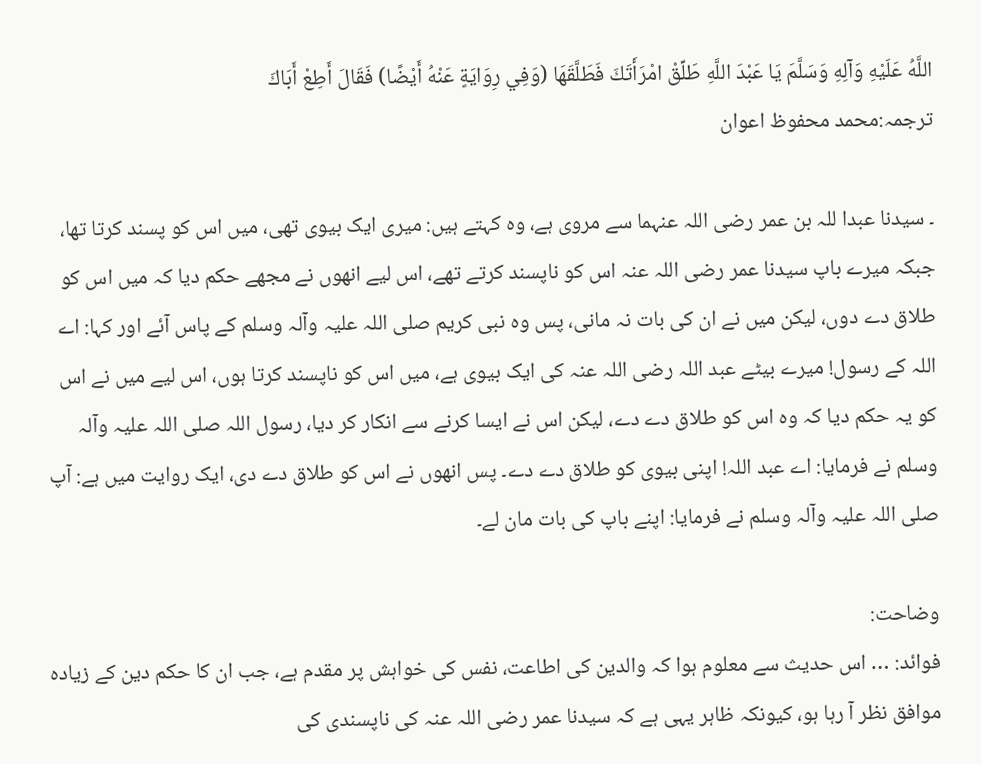اللَّهُ عَلَيْهِ وَآلِهِ وَسَلَّمَ يَا عَبْدَ اللَّهِ طَلِّقْ امْرَأَتَكَ فَطَلَّقَهَا (وَفِي رِوَايَةٍ عَنْهُ أَيْضًا) فَقَالَ أَطِعْ أَبَاكَ
ترجمہ:محمد محفوظ اعوان

۔ سیدنا عبدا للہ بن عمر رضی اللہ عنہما سے مروی ہے، وہ کہتے ہیں: میری ایک بیوی تھی، میں اس کو پسند کرتا تھا، جبکہ میرے باپ سیدنا عمر رضی اللہ عنہ اس کو ناپسند کرتے تھے، اس لیے انھوں نے مجھے حکم دیا کہ میں اس کو طلاق دے دوں، لیکن میں نے ان کی بات نہ مانی، پس وہ نبی کریم صلی اللہ علیہ وآلہ وسلم کے پاس آئے اور کہا: اے اللہ کے رسول! میرے بیٹے عبد اللہ رضی اللہ عنہ کی ایک بیوی ہے، میں اس کو ناپسند کرتا ہوں، اس لیے میں نے اس کو یہ حکم دیا کہ وہ اس کو طلاق دے دے، لیکن اس نے ایسا کرنے سے انکار کر دیا، رسول اللہ صلی اللہ علیہ وآلہ وسلم نے فرمایا: اے عبد اللہ! اپنی بیوی کو طلاق دے دے۔ پس انھوں نے اس کو طلاق دے دی، ایک روایت میں ہے: آپ صلی اللہ علیہ وآلہ وسلم نے فرمایا: اپنے باپ کی بات مان لے۔

وضاحت:
فوائد: … اس حدیث سے معلوم ہوا کہ والدین کی اطاعت، نفس کی خواہش پر مقدم ہے، جب ان کا حکم دین کے زیادہ موافق نظر آ رہا ہو، کیونکہ ظاہر یہی ہے کہ سیدنا عمر رضی اللہ عنہ کی ناپسندی کی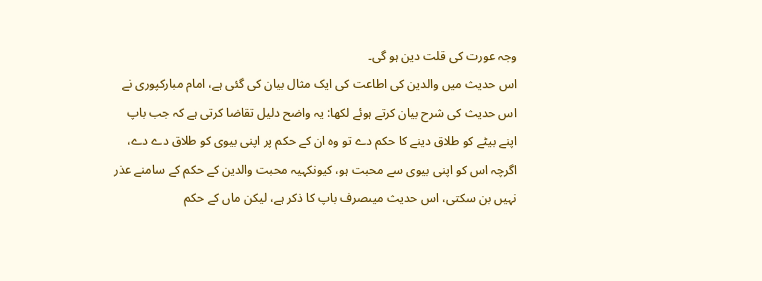وجہ عورت کی قلت دین ہو گی۔
اس حدیث میں والدین کی اطاعت کی ایک مثال بیان کی گئی ہے، امام مبارکپوری نے اس حدیث کی شرح بیان کرتے ہوئے لکھا: یہ واضح دلیل تقاضا کرتی ہے کہ جب باپ اپنے بیٹے کو طلاق دینے کا حکم دے تو وہ ان کے حکم پر اپنی بیوی کو طلاق دے دے، اگرچہ اس کو اپنی بیوی سے محبت ہو، کیونکہیہ محبت والدین کے حکم کے سامنے عذر نہیں بن سکتی، اس حدیث میںصرف باپ کا ذکر ہے، لیکن ماں کے حکم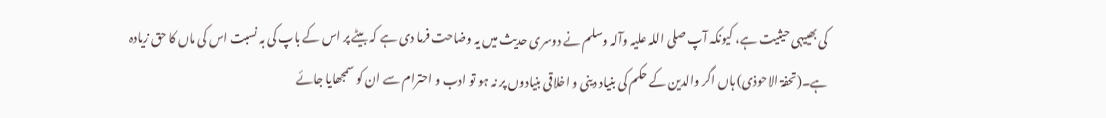کی بھییہی حیثیت ہے، کیونکہ آپ صلی اللہ علیہ وآلہ وسلم نے دوسری حدیث میں یہ وضاحت فرما دی ہے کہ بیٹے پر اس کے باپ کی بہ نسبت اس کی ماں کا حق زیادہ ہے۔(تحفۃ الاحوذی) ہاں اگر والدین کے حکم کی بنیاد دینی و اخلاقی بنیادوں پر نہ ہو تو ادب و احترام سے ان کو سمجھایا جائے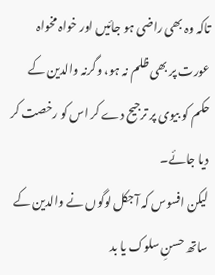تاکہ وہ بھی راضی ہو جائیں اور خواہ مخواہ عورت پر بھی ظلم نہ ہو، وگرنہ والدین کے حکم کو بیوی پر ترجیح دے کر اس کو رخصت کر دیا جائے۔
لیکن افسوس کہ آجکل لوگوں نے والدین کے ساتھ حسنِ سلوک یا بد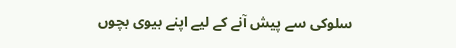سلوکی سے پیش آنے کے لیے اپنے بیوی بچوں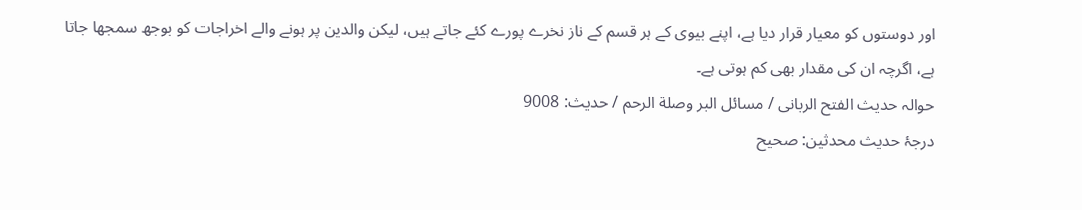اور دوستوں کو معیار قرار دیا ہے، اپنے بیوی کے ہر قسم کے ناز نخرے پورے کئے جاتے ہیں، لیکن والدین پر ہونے والے اخراجات کو بوجھ سمجھا جاتا ہے، اگرچہ ان کی مقدار بھی کم ہوتی ہے۔
حوالہ حدیث الفتح الربانی / مسائل البر وصلة الرحم / حدیث: 9008
درجۂ حدیث محدثین: صحیح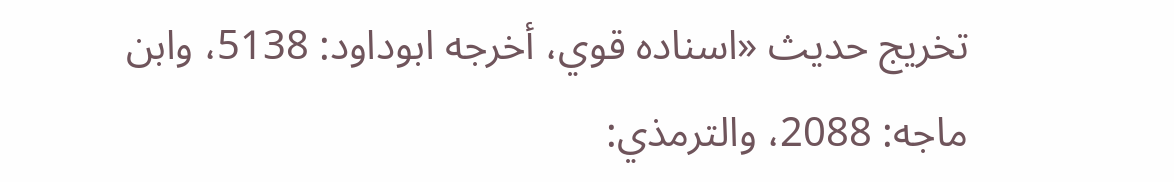تخریج حدیث «اسناده قوي، أخرجه ابوداود: 5138، وابن ماجه: 2088، والترمذي: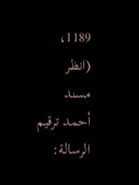1189، (انظر مسند أحمد ترقيم الرسالة: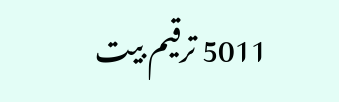5011 ترقیم بيت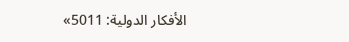الأفكار الدولية: 5011»